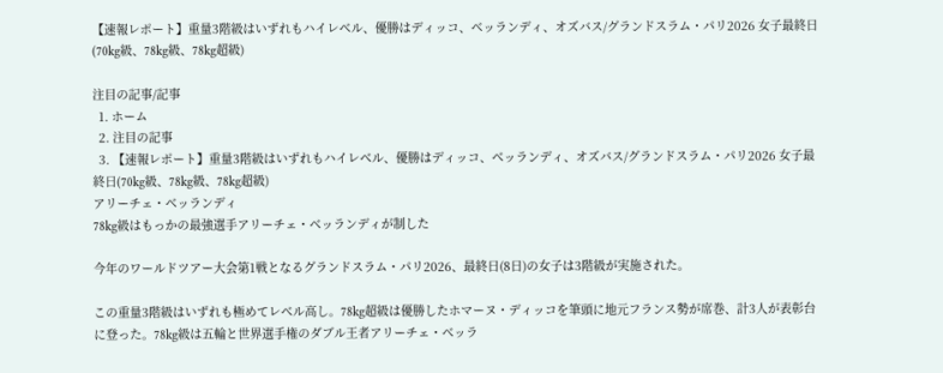【速報レポート】重量3階級はいずれもハイレベル、優勝はディッコ、ベッランディ、オズバス/グランドスラム・パリ2026 女子最終日(70kg級、78kg級、78kg超級)

注目の記事/記事
  1. ホーム
  2. 注目の記事
  3. 【速報レポート】重量3階級はいずれもハイレベル、優勝はディッコ、ベッランディ、オズバス/グランドスラム・パリ2026 女子最終日(70kg級、78kg級、78kg超級)
アリーチェ・ベッランディ
78kg級はもっかの最強選手アリーチェ・ベッランディが制した

今年のワールドツアー大会第1戦となるグランドスラム・パリ2026、最終日(8日)の女子は3階級が実施された。

この重量3階級はいずれも極めてレベル高し。78kg超級は優勝したホマーヌ・ディッコを筆頭に地元フランス勢が席巻、計3人が表彰台に登った。78kg級は五輪と世界選手権のダブル王者アリーチェ・ベッラ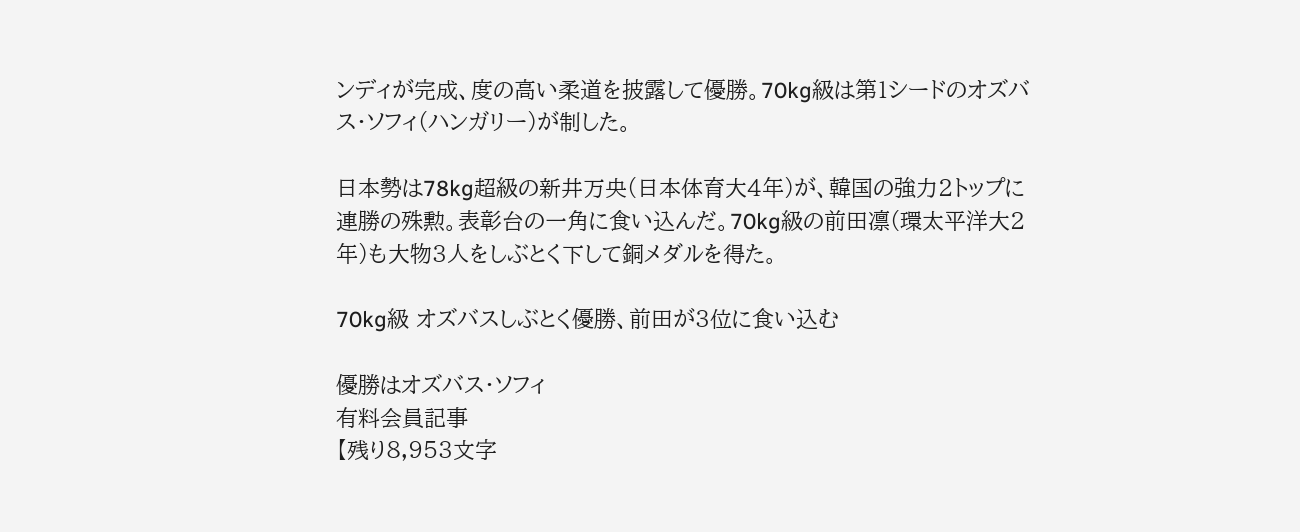ンディが完成、度の高い柔道を披露して優勝。70kg級は第1シードのオズバス・ソフィ(ハンガリー)が制した。

日本勢は78kg超級の新井万央(日本体育大4年)が、韓国の強力2トップに連勝の殊勲。表彰台の一角に食い込んだ。70kg級の前田凛(環太平洋大2年)も大物3人をしぶとく下して銅メダルを得た。

70kg級 オズバスしぶとく優勝、前田が3位に食い込む

優勝はオズバス・ソフィ
有料会員記事
【残り8,953文字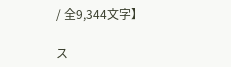/ 全9,344文字】

ス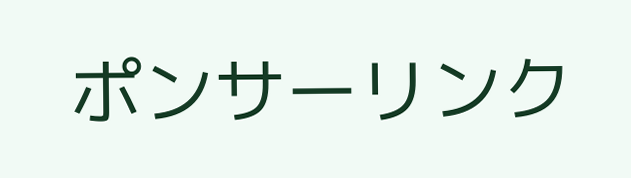ポンサーリンク